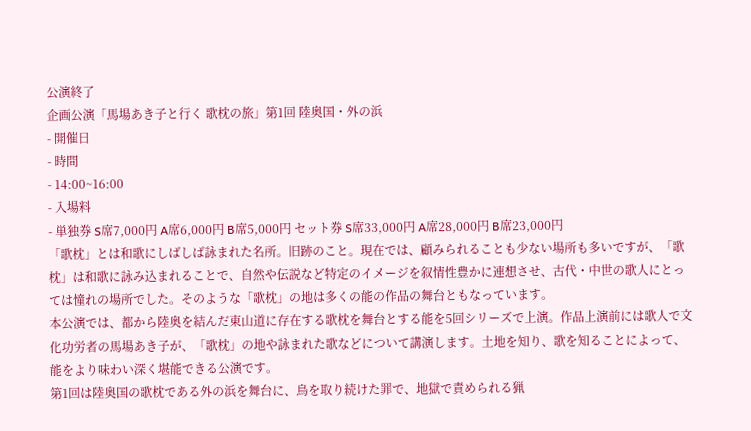公演終了
企画公演「馬場あき子と行く 歌枕の旅」第1回 陸奥国・外の浜
- 開催日
- 時間
- 14:00~16:00
- 入場料
- 単独券 S席7,000円 A席6,000円 B席5,000円 セット券 S席33,000円 A席28,000円 B席23,000円
「歌枕」とは和歌にしばしば詠まれた名所。旧跡のこと。現在では、顧みられることも少ない場所も多いですが、「歌枕」は和歌に詠み込まれることで、自然や伝説など特定のイメージを叙情性豊かに連想させ、古代・中世の歌人にとっては憧れの場所でした。そのような「歌枕」の地は多くの能の作品の舞台ともなっています。
本公演では、都から陸奥を結んだ東山道に存在する歌枕を舞台とする能を5回シリーズで上演。作品上演前には歌人で文化功労者の馬場あき子が、「歌枕」の地や詠まれた歌などについて講演します。土地を知り、歌を知ることによって、能をより味わい深く堪能できる公演です。
第1回は陸奥国の歌枕である外の浜を舞台に、鳥を取り続けた罪で、地獄で責められる猟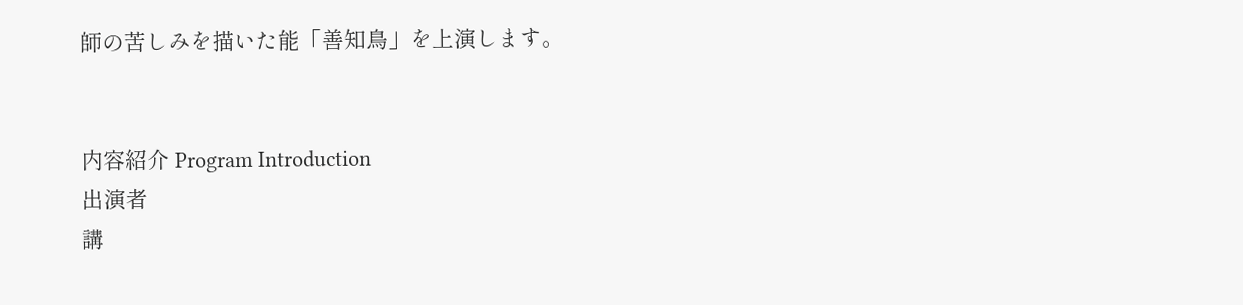師の苦しみを描いた能「善知鳥」を上演します。


内容紹介 Program Introduction
出演者
講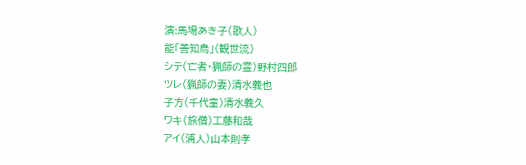演:馬場あき子(歌人)
能「善知鳥」(観世流)
シテ(亡者・猟師の霊)野村四郎
ツレ(猟師の妻)清水義也
子方(千代童)清水義久
ワキ(旅僧)工藤和哉
アイ(浦人)山本則孝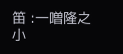笛 :一噌隆之
小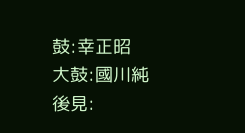鼓:幸正昭
大鼓:國川純
後見: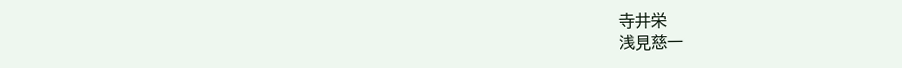寺井栄
浅見慈一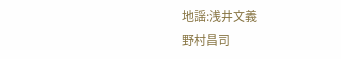地謡:浅井文義
野村昌司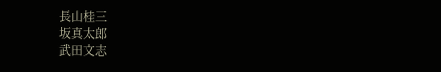長山桂三
坂真太郎
武田文志